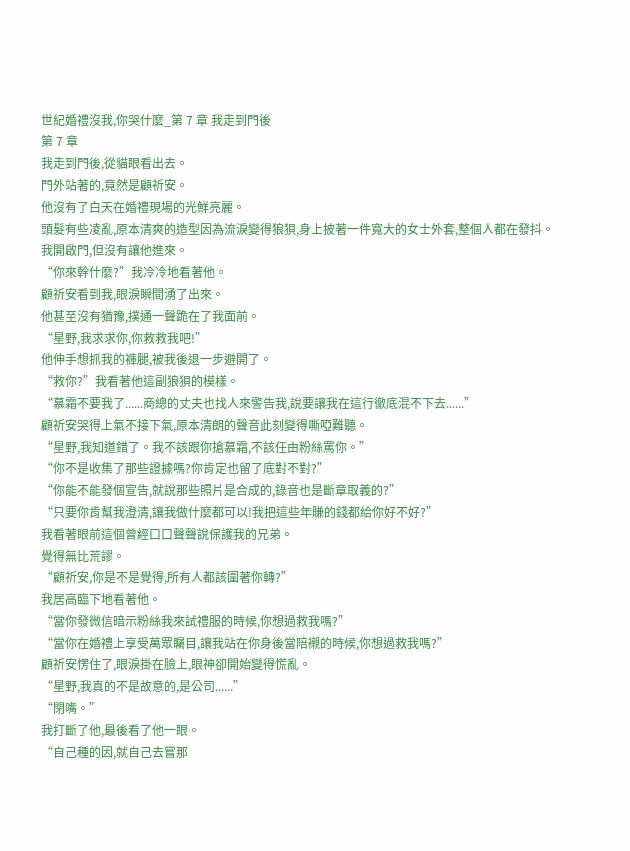世紀婚禮沒我,你哭什麼_第 7 章 我走到門後
第 7 章
我走到門後,從貓眼看出去。
門外站著的,竟然是顧祈安。
他沒有了白天在婚禮現場的光鮮亮麗。
頭髮有些凌亂,原本清爽的造型因為流淚變得狼狽,身上披著一件寬大的女士外套,整個人都在發抖。
我開啟門,但沒有讓他進來。
“你來幹什麼?”我冷冷地看著他。
顧祈安看到我,眼淚瞬間湧了出來。
他甚至沒有猶豫,撲通一聲跪在了我面前。
“星野,我求求你,你救救我吧!”
他伸手想抓我的褲腿,被我後退一步避開了。
“救你?”我看著他這副狼狽的模樣。
“慕霜不要我了......商總的丈夫也找人來警告我,說要讓我在這行徹底混不下去......”
顧祈安哭得上氣不接下氣,原本清朗的聲音此刻變得嘶啞難聽。
“星野,我知道錯了。我不該跟你搶慕霜,不該任由粉絲罵你。”
“你不是收集了那些證據嗎?你肯定也留了底對不對?”
“你能不能發個宣告,就說那些照片是合成的,錄音也是斷章取義的?”
“只要你肯幫我澄清,讓我做什麼都可以!我把這些年賺的錢都給你好不好?”
我看著眼前這個曾經口口聲聲說保護我的兄弟。
覺得無比荒謬。
“顧祈安,你是不是覺得,所有人都該圍著你轉?”
我居高臨下地看著他。
“當你發微信暗示粉絲我來試禮服的時候,你想過救我嗎?”
“當你在婚禮上享受萬眾矚目,讓我站在你身後當陪襯的時候,你想過救我嗎?”
顧祈安愣住了,眼淚掛在臉上,眼神卻開始變得慌亂。
“星野,我真的不是故意的,是公司......”
“閉嘴。”
我打斷了他,最後看了他一眼。
“自己種的因,就自己去嘗那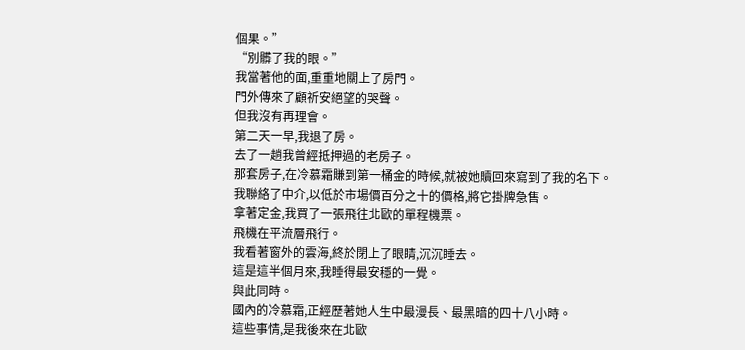個果。”
“別髒了我的眼。”
我當著他的面,重重地關上了房門。
門外傳來了顧祈安絕望的哭聲。
但我沒有再理會。
第二天一早,我退了房。
去了一趟我曾經抵押過的老房子。
那套房子,在冷慕霜賺到第一桶金的時候,就被她贖回來寫到了我的名下。
我聯絡了中介,以低於市場價百分之十的價格,將它掛牌急售。
拿著定金,我買了一張飛往北歐的單程機票。
飛機在平流層飛行。
我看著窗外的雲海,終於閉上了眼睛,沉沉睡去。
這是這半個月來,我睡得最安穩的一覺。
與此同時。
國內的冷慕霜,正經歷著她人生中最漫長、最黑暗的四十八小時。
這些事情,是我後來在北歐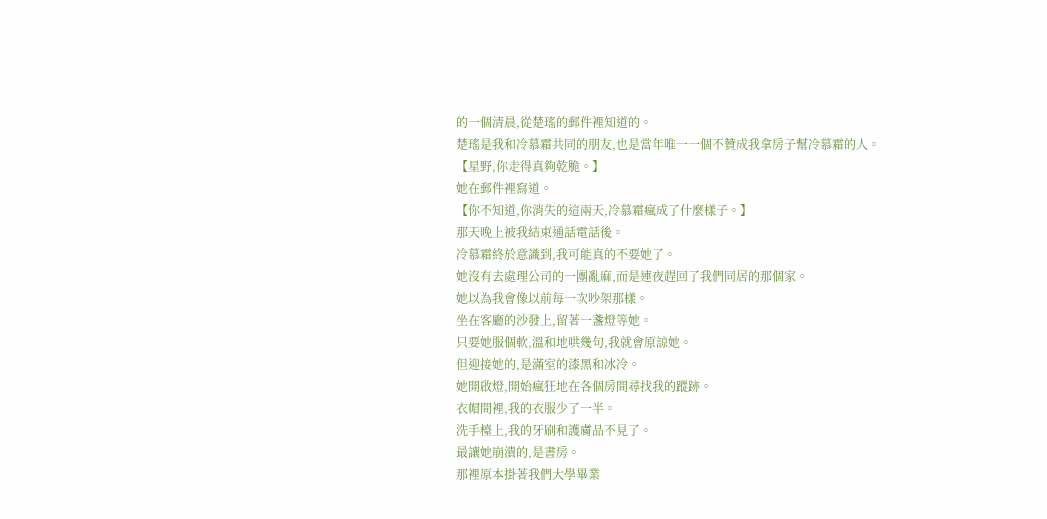的一個清晨,從楚瑤的郵件裡知道的。
楚瑤是我和冷慕霜共同的朋友,也是當年唯一一個不贊成我拿房子幫冷慕霜的人。
【星野,你走得真夠乾脆。】
她在郵件裡寫道。
【你不知道,你消失的這兩天,冷慕霜瘋成了什麼樣子。】
那天晚上被我結束通話電話後。
冷慕霜終於意識到,我可能真的不要她了。
她沒有去處理公司的一團亂麻,而是連夜趕回了我們同居的那個家。
她以為我會像以前每一次吵架那樣。
坐在客廳的沙發上,留著一盞燈等她。
只要她服個軟,溫和地哄幾句,我就會原諒她。
但迎接她的,是滿室的漆黑和冰冷。
她開啟燈,開始瘋狂地在各個房間尋找我的蹤跡。
衣帽間裡,我的衣服少了一半。
洗手檯上,我的牙刷和護膚品不見了。
最讓她崩潰的,是書房。
那裡原本掛著我們大學畢業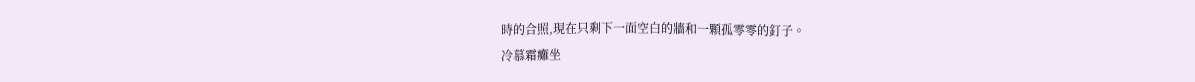時的合照,現在只剩下一面空白的牆和一顆孤零零的釘子。
冷慕霜癱坐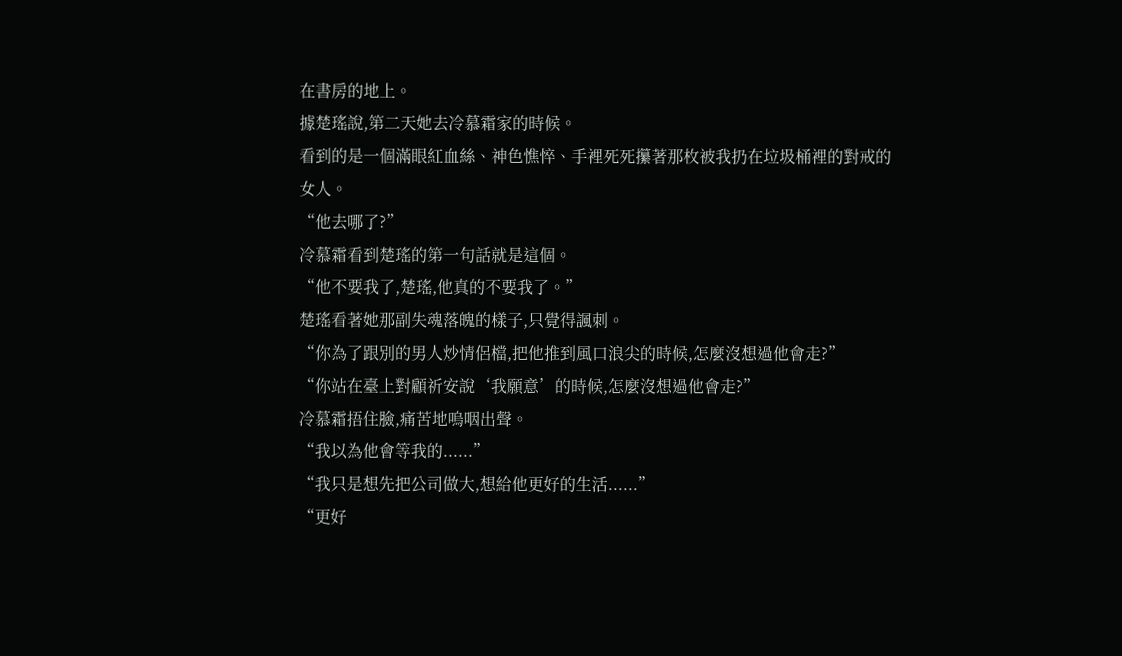在書房的地上。
據楚瑤說,第二天她去冷慕霜家的時候。
看到的是一個滿眼紅血絲、神色憔悴、手裡死死攥著那枚被我扔在垃圾桶裡的對戒的女人。
“他去哪了?”
冷慕霜看到楚瑤的第一句話就是這個。
“他不要我了,楚瑤,他真的不要我了。”
楚瑤看著她那副失魂落魄的樣子,只覺得諷刺。
“你為了跟別的男人炒情侶檔,把他推到風口浪尖的時候,怎麼沒想過他會走?”
“你站在臺上對顧祈安說‘我願意’的時候,怎麼沒想過他會走?”
冷慕霜捂住臉,痛苦地嗚咽出聲。
“我以為他會等我的......”
“我只是想先把公司做大,想給他更好的生活......”
“更好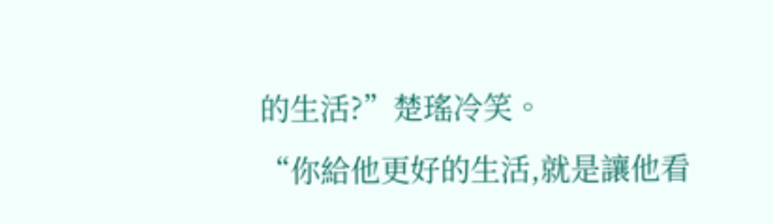的生活?”楚瑤冷笑。
“你給他更好的生活,就是讓他看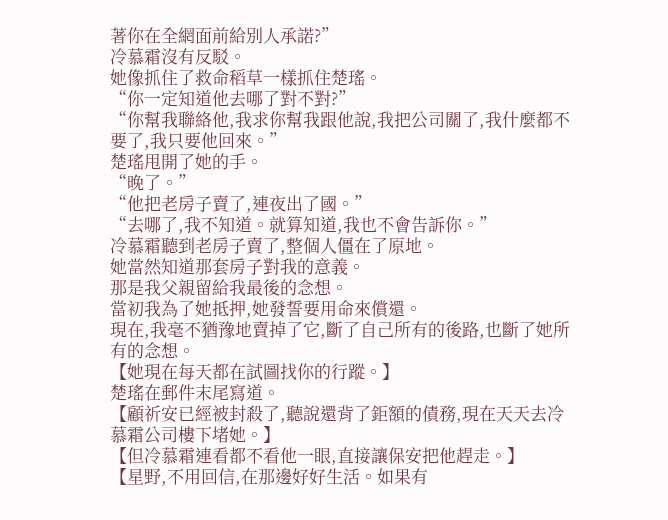著你在全網面前給別人承諾?”
冷慕霜沒有反駁。
她像抓住了救命稻草一樣抓住楚瑤。
“你一定知道他去哪了對不對?”
“你幫我聯絡他,我求你幫我跟他說,我把公司關了,我什麼都不要了,我只要他回來。”
楚瑤甩開了她的手。
“晚了。”
“他把老房子賣了,連夜出了國。”
“去哪了,我不知道。就算知道,我也不會告訴你。”
冷慕霜聽到老房子賣了,整個人僵在了原地。
她當然知道那套房子對我的意義。
那是我父親留給我最後的念想。
當初我為了她抵押,她發誓要用命來償還。
現在,我毫不猶豫地賣掉了它,斷了自己所有的後路,也斷了她所有的念想。
【她現在每天都在試圖找你的行蹤。】
楚瑤在郵件末尾寫道。
【顧祈安已經被封殺了,聽說還背了鉅額的債務,現在天天去冷慕霜公司樓下堵她。】
【但冷慕霜連看都不看他一眼,直接讓保安把他趕走。】
【星野,不用回信,在那邊好好生活。如果有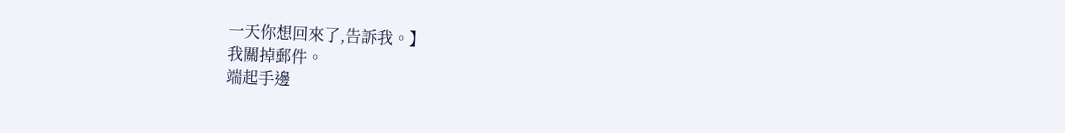一天你想回來了,告訴我。】
我關掉郵件。
端起手邊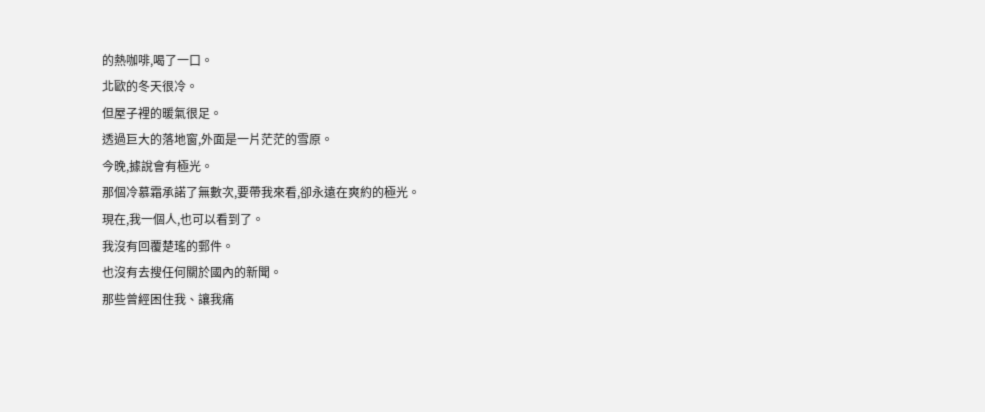的熱咖啡,喝了一口。
北歐的冬天很冷。
但屋子裡的暖氣很足。
透過巨大的落地窗,外面是一片茫茫的雪原。
今晚,據說會有極光。
那個冷慕霜承諾了無數次,要帶我來看,卻永遠在爽約的極光。
現在,我一個人,也可以看到了。
我沒有回覆楚瑤的郵件。
也沒有去搜任何關於國內的新聞。
那些曾經困住我、讓我痛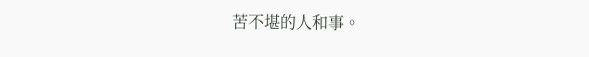苦不堪的人和事。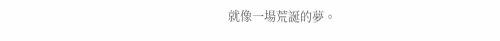就像一場荒誕的夢。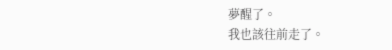夢醒了。
我也該往前走了。